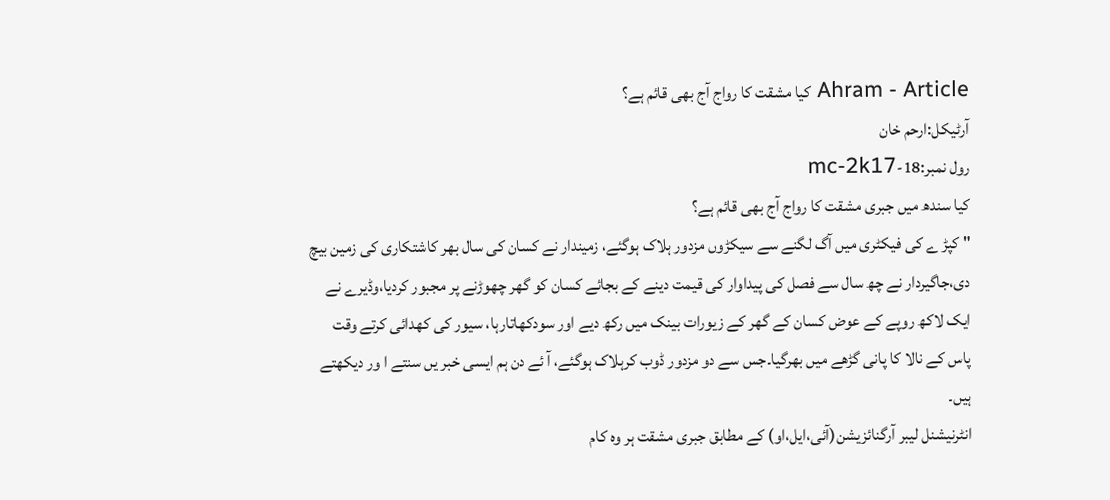Ahram - Article کیا مشقت کا رواج آج بھی قائم ہے؟
آرٹیکل:ارحم خان
رول نمبر:18-mc-2k17
کیا سندھ میں جبری مشقت کا رواج آج بھی قائم ہے؟
" کپڑ ے کی فیکٹری میں آگ لگنے سے سیکڑوں مزدور ہلاک ہوگئے، زمیندار نے کسان کی سال بھر کاشتکاری کی زمین بیچ دی،جاگیردار نے چھ سال سے فصل کی پیداوار کی قیمت دینے کے بجائے کسان کو گھر چھوڑنے پر مجبور کردیا،وڈیرے نے ایک لاکھ روپے کے عوض کسان کے گھر کے زیورات بینک میں رکھ دیے اور سودکھاتارہا، سیور کی کھدائی کرتے وقت پاس کے نالا کا پانی گڑھے میں بھرگیا۔جس سے دو مزدور ڈوب کرہلاک ہوگئے، آ ئے دن ہم ایسی خبر یں سنتے ا ور دیکھتے ہیں۔
انٹرنیشنل لیبر آرگنائزیشن(آئی،ایل،او) کے مطابق جبری مشقت ہر وہ کام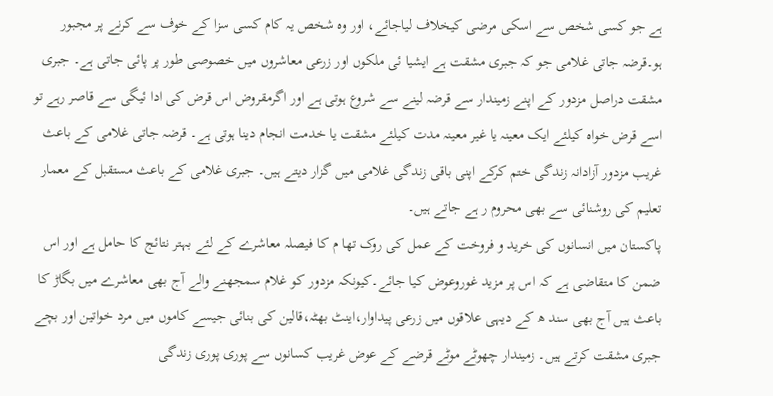ہے جو کسی شخص سے اسکی مرضی کیخلاف لیاجائے، اور وہ شخص یہ کام کسی سزا کے خوف سے کرنے پر مجبور ہو۔قرضہ جاتی غلامی جو کہ جبری مشقت ہے ایشیا ئی ملکوں اور زرعی معاشروں میں خصوصی طور پر پائی جاتی ہے۔ جبری مشقت دراصل مزدور کے اپنے زمیندار سے قرضہ لینے سے شروع ہوتی ہے اور اگرمقروض اس قرض کی ادا ئیگی سے قاصر رہے تو اسے قرض خواہ کیلئے ایک معینہ یا غیر معینہ مدت کیلئے مشقت یا خدمت انجام دینا ہوتی ہے۔ قرضہ جاتی غلامی کے باعث غریب مزدور آزادانہ زندگی ختم کرکے اپنی باقی زندگی غلامی میں گزار دیتے ہیں۔ جبری غلامی کے باعث مستقبل کے معمار تعلیم کی روشنائی سے بھی محروم ر ہے جاتے ہیں۔
پاکستان میں انسانوں کی خرید و فروخت کے عمل کی روک تھا م کا فیصلہ معاشرے کے لئے بہتر نتائج کا حامل ہے اور اس ضمن کا متقاضی ہے کہ اس پر مزید غوروعوض کیا جائے۔کیونکہ مزدور کو غلام سمجھنے والے آج بھی معاشرے میں بگاڑ کا باعث ہیں آج بھی سند ھ کے دیہی علاقوں میں زرعی پیداوار،اینٹ بھٹہ،قالین کی بنائی جیسے کاموں میں مرد خواتین اور بچے جبری مشقت کرتے ہیں۔ زمیندار چھوٹے موٹے قرضے کے عوض غریب کسانوں سے پوری پوری زندگی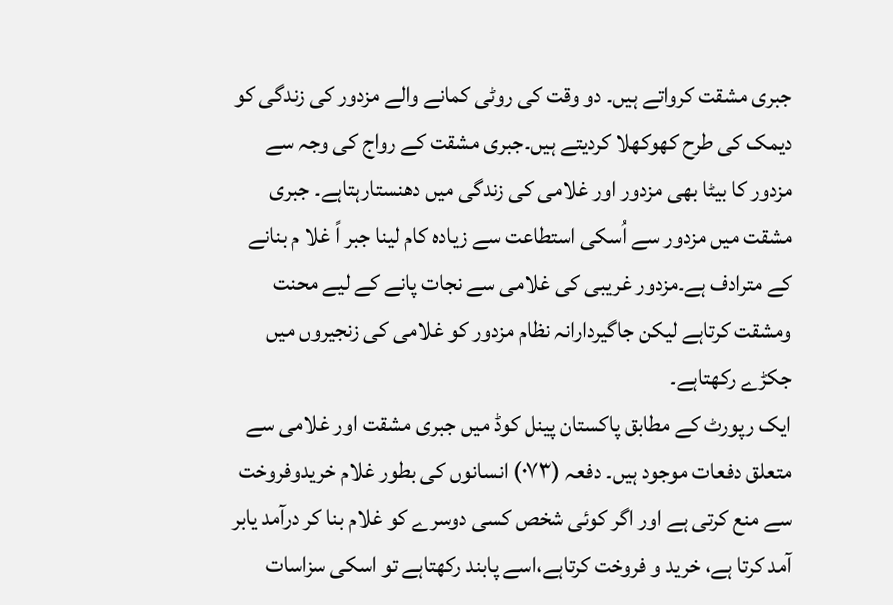جبری مشقت کرواتے ہیں۔ دو وقت کی روٹی کمانے والے مزدور کی زندگی کو دیمک کی طرح کھوکھلا کردیتے ہیں۔جبری مشقت کے رواج کی وجہ سے مزدور کا بیٹا بھی مزدور اور غلامی کی زندگی میں دھنستارہتاہے۔ جبری مشقت میں مزدور سے اُسکی استطاعت سے زیادہ کام لینا جبر اً غلا م بنانے کے مترادف ہے۔مزدور غریبی کی غلامی سے نجات پانے کے لیے محنت ومشقت کرتاہے لیکن جاگیردارانہ نظام مزدور کو غلامی کی زنجیروں میں جکڑے رکھتاہے۔
ایک رپورٹ کے مطابق پاکستان پینل کوڈ میں جبری مشقت اور غلامی سے متعلق دفعات موجود ہیں۔ دفعہ (۰۷۳) انسانوں کی بطور غلام خریدوفروخت سے منع کرتی ہے اور اگر کوئی شخص کسی دوسرے کو غلام بنا کر درآمد یابر آمد کرتا ہے، خرید و فروخت کرتاہے،اسے پابند رکھتاہے تو اسکی سزاسات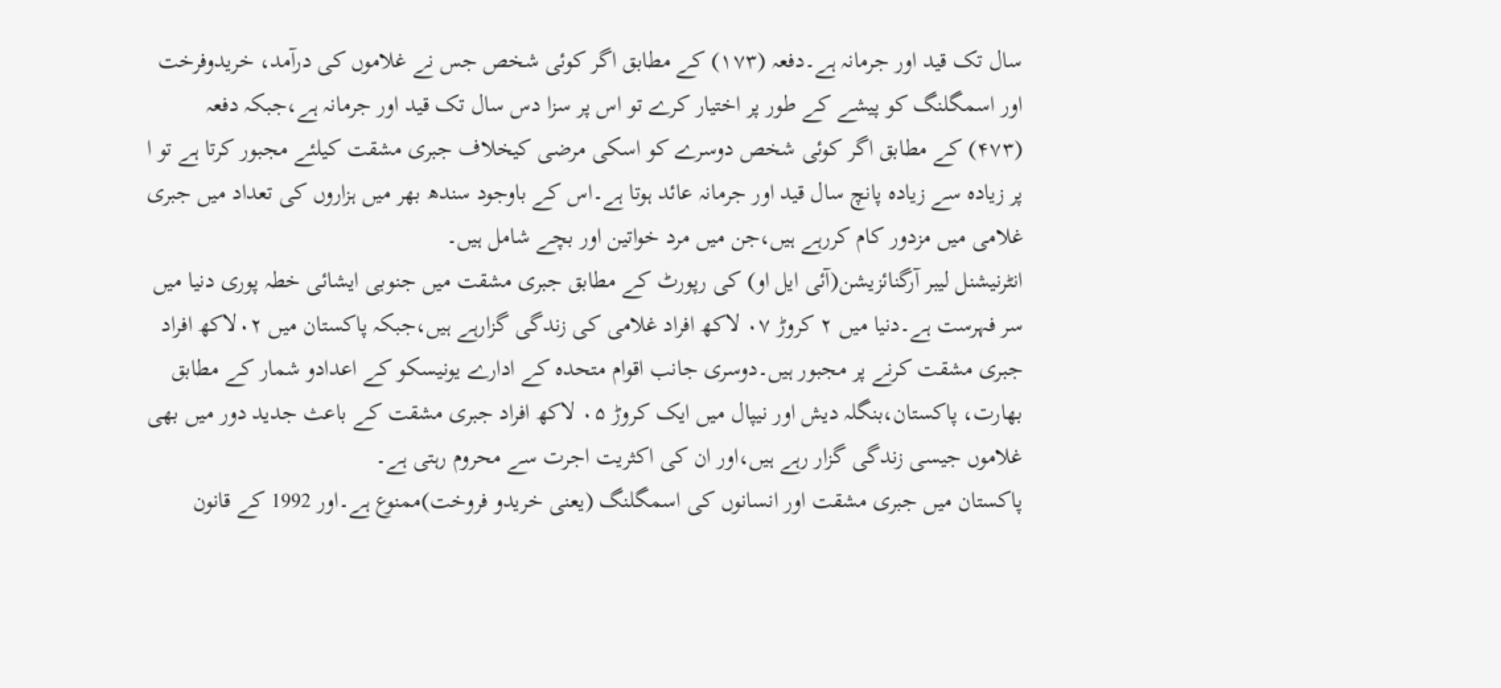سال تک قید اور جرمانہ ہے۔دفعہ (۱۷۳) کے مطابق اگر کوئی شخص جس نے غلاموں کی درآمد، خریدوفرخت اور اسمگلنگ کو پیشے کے طور پر اختیار کرے تو اس پر سزا دس سال تک قید اور جرمانہ ہے،جبکہ دفعہ (۴۷۳) کے مطابق اگر کوئی شخص دوسرے کو اسکی مرضی کیخلاف جبری مشقت کیلئے مجبور کرتا ہے تو ا پر زیادہ سے زیادہ پانچ سال قید اور جرمانہ عائد ہوتا ہے۔اس کے باوجود سندھ بھر میں ہزاروں کی تعداد میں جبری غلامی میں مزدور کام کررہے ہیں،جن میں مرد خواتین اور بچے شامل ہیں۔
انٹرنیشنل لیبر آرگنائزیشن(آئی ایل او) کی رپورٹ کے مطابق جبری مشقت میں جنوبی ایشائی خطہ پوری دنیا میں سر فہرست ہے۔دنیا میں ۲ کروڑ ۰۷ لاکھ افراد غلامی کی زندگی گزارہے ہیں،جبکہ پاکستان میں ۰۲لاکھ افراد جبری مشقت کرنے پر مجبور ہیں۔دوسری جانب اقوام متحدہ کے ادارے یونیسکو کے اعدادو شمار کے مطابق بھارت، پاکستان،بنگلہ دیش اور نیپال میں ایک کروڑ ۰۵ لاکھ افراد جبری مشقت کے باعث جدید دور میں بھی غلاموں جیسی زندگی گزار رہے ہیں،اور ان کی اکثریت اجرت سے محروم رہتی ہے۔
پاکستان میں جبری مشقت اور انسانوں کی اسمگلنگ (یعنی خریدو فروخت)ممنوع ہے۔اور 1992 کے قانون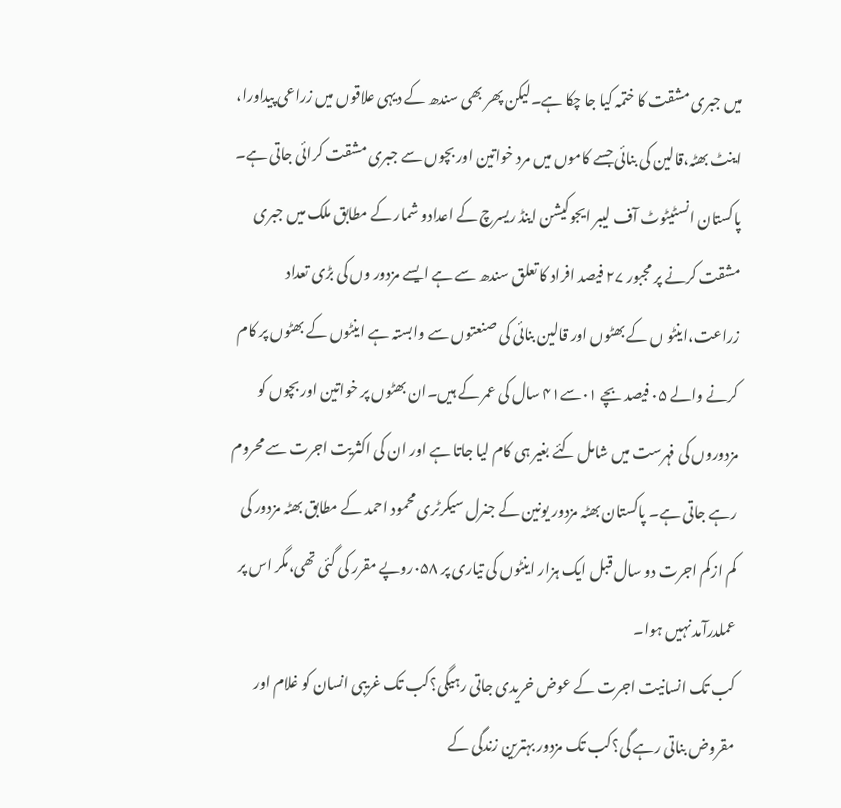میں جبری مشقت کا ختمہ کیا جا چکا ہے۔لیکن پھر بھی سندھ کے دیہی علاقوں میں زراعی پیداورا، اینٹ بھٹہ،قالین کی بنائی جسے کاموں میں مرد خواتین اور بچوں سے جبری مشقت کرائی جاتی ہے۔
پاکستان انسٹیٹوٹ آف لیبر ایجوکیشن اینڈ ریسرچ کے اعدادو شمار کے مطابق ملک میں جبری مشقت کرنے پر مجبور ۲۷ فیصد افراد کا تعلق سندھ سے ہے ایسے مزدور وں کی بڑی تعداد زراعت،اینٹو ں کے بھٹوں اور قالین بنائی کی صنعتوں سے وابستہ ہے اینٹوں کے بھٹوں پر کام کرنے والے ۰۵ فیصد بچے ۰۱سے۴۱ سال کی عمر کے ہیں۔ان بھٹوں پر خواتین اور بچوں کو مزدوروں کی فہرست میں شامل کئے بغیر ہی کام لیا جاتا ہے اور ان کی اکثریت اجرت سے محروم رہے جاتی ہے۔ پاکستان بھٹہ مزدور یونین کے جنرل سیکرٹری محمود احمد کے مطابق بھٹہ مزدور کی کم ازکم اجرت دو سال قبل ایک ہزار اینٹوں کی تیاری پر ۰۵۸روپے مقرر کی گئی تھی،مگر اس پر عملدرآمد نہیں ہوا۔
کب تک انسانیت اجرت کے عوض خریدی جاتی رہیگی؟کب تک غریبی انسان کو غلام اور مقروض بناتی رہے گی؟کب تک مزدور بہترین زندگی کے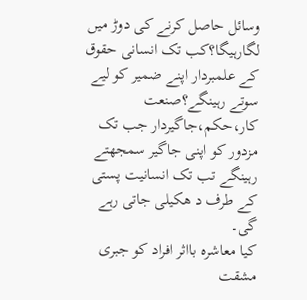وسائل حاصل کرنے کی دوڑ میں لگارہیگا؟کب تک انسانی حقوق کے علمبردار اپنے ضمیر کو لیے سوتے رہینگے؟صنعت کار،حکم،جاگیردار جب تک مزدور کو اپنی جاگیر سمجھتے رہینگے تب تک انسانیت پستی کے طرف د ھکیلی جاتی رہے گی۔
کیا معاشرہ بااثر افراد کو جبری مشقت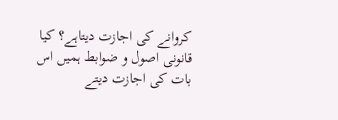کروانے کی اجازت دیتاہے؟ کیا قانونی اصول و ضوابط ہمیں اس بات کی اجازت دیتے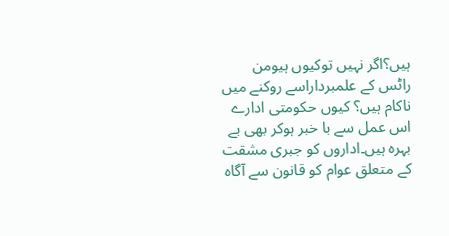ہیں؟اگر نہیں توکیوں ہیومن راٹس کے علمبرداراسے روکنے میں ناکام ہیں؟ کیوں حکومتی ادارے اس عمل سے با خبر ہوکر بھی بے بہرہ ہیں۔اداروں کو جبری مشقت کے متعلق عوام کو قانون سے آگاہ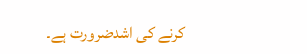کرنے کی اشدضرورت ہے۔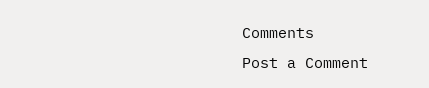Comments
Post a Comment